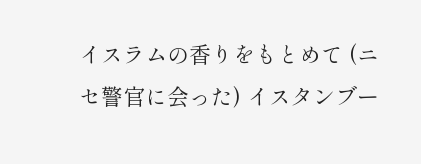イスラムの香りをもとめて (ニセ警官に会った) イスタンブー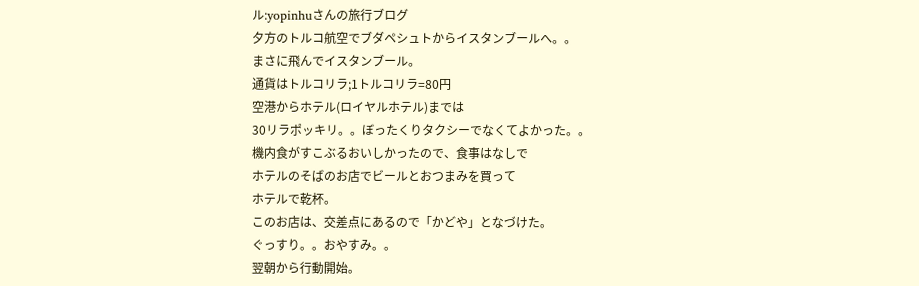ル:yopinhuさんの旅行ブログ
夕方のトルコ航空でブダペシュトからイスタンブールへ。。
まさに飛んでイスタンブール。
通貨はトルコリラ;1トルコリラ=80円
空港からホテル(ロイヤルホテル)までは
30リラポッキリ。。ぼったくりタクシーでなくてよかった。。
機内食がすこぶるおいしかったので、食事はなしで
ホテルのそばのお店でビールとおつまみを買って
ホテルで乾杯。
このお店は、交差点にあるので「かどや」となづけた。
ぐっすり。。おやすみ。。
翌朝から行動開始。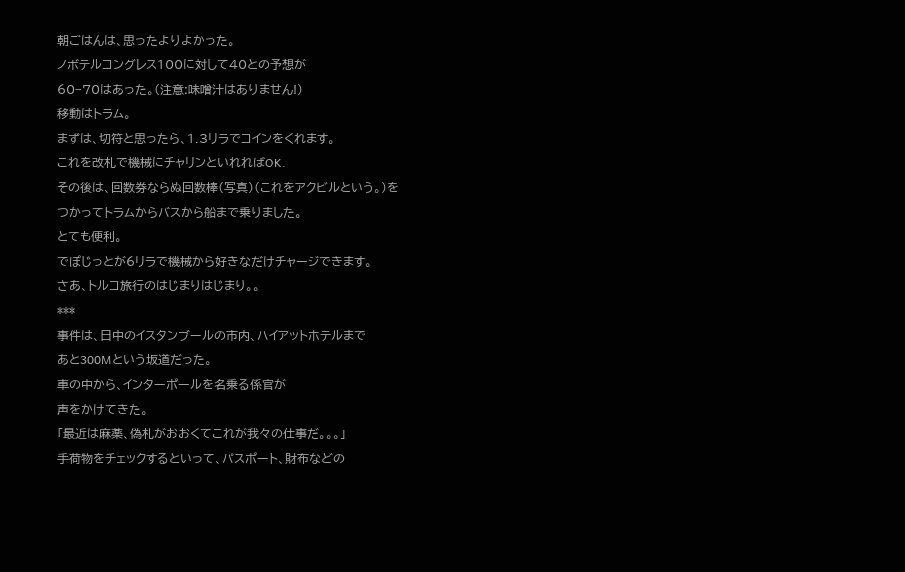朝ごはんは、思ったよりよかった。
ノボテルコングレス100に対して40との予想が
60−70はあった。(注意:味噌汁はありません!)
移動はトラム。
まずは、切符と思ったら、1.3リラでコインをくれます。
これを改札で機械にチャリンといれればOK.
その後は、回数券ならぬ回数棒(写真)(これをアクビルという。)を
つかってトラムからバスから船まで乗りました。
とても便利。
でぽじっとが6リラで機械から好きなだけチャージできます。
さあ、トルコ旅行のはじまりはじまり。。
***
事件は、日中のイスタンブールの市内、ハイアットホテルまで
あと300Mという坂道だった。
車の中から、インターポールを名乗る係官が
声をかけてきた。
「最近は麻薬、偽札がおおくてこれが我々の仕事だ。。。」
手荷物をチェックするといって、パスポート、財布などの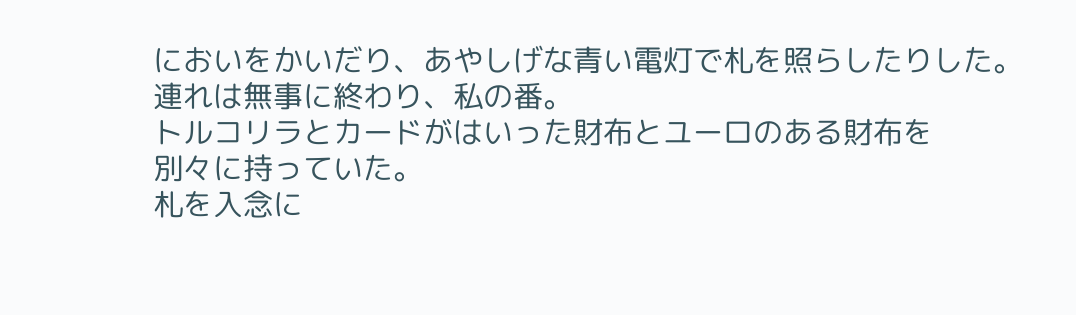においをかいだり、あやしげな青い電灯で札を照らしたりした。
連れは無事に終わり、私の番。
トルコリラとカードがはいった財布とユーロのある財布を
別々に持っていた。
札を入念に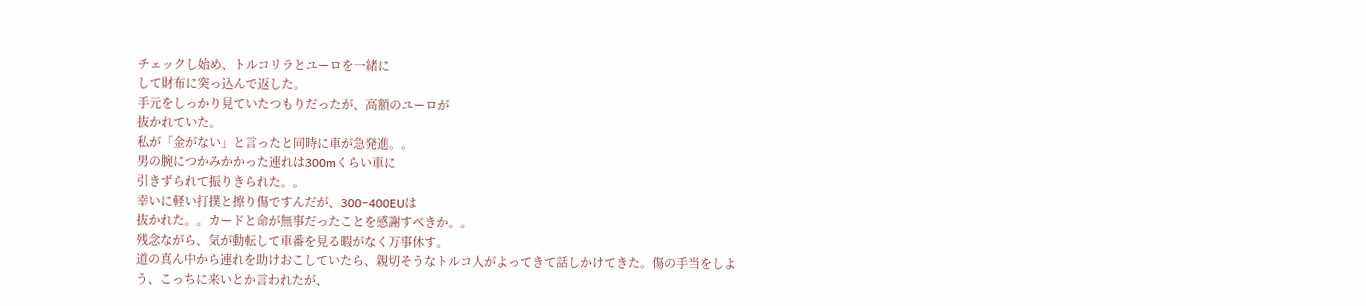チェックし始め、トルコリラとユーロを一緒に
して財布に突っ込んで返した。
手元をしっかり見ていたつもりだったが、高額のユーロが
抜かれていた。
私が「金がない」と言ったと同時に車が急発進。。
男の腕につかみかかった連れは300mくらい車に
引きずられて振りきられた。。
幸いに軽い打撲と擦り傷ですんだが、300−400EUは
抜かれた。。カードと命が無事だったことを感謝すべきか。。
残念ながら、気が動転して車番を見る暇がなく万事休す。
道の真ん中から連れを助けおこしていたら、親切そうなトルコ人がよってきて話しかけてきた。傷の手当をしよう、こっちに来いとか言われたが、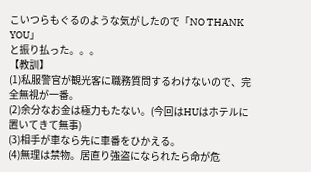こいつらもぐるのような気がしたので「NO THANK YOU」
と振り払った。。。
【教訓】
(1)私服警官が観光客に職務質問するわけないので、完全無視が一番。
(2)余分なお金は極力もたない。(今回はHUはホテルに置いてきて無事)
(3)相手が車なら先に車番をひかえる。
(4)無理は禁物。居直り強盗になられたら命が危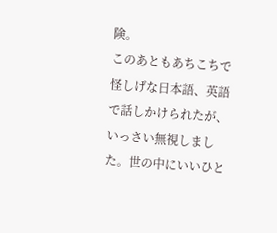険。
このあともあちこちで怪しげな日本語、英語で話しかけられたが、いっさい無視しました。世の中にいいひと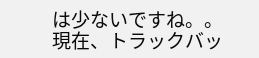は少ないですね。。
現在、トラックバッ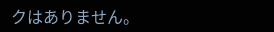クはありません。